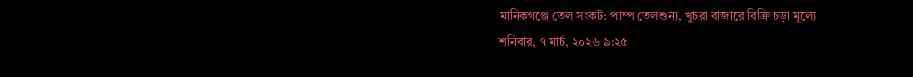মানিকগঞ্জে তেল সংকট: পাম্প তেলশুন্য, খুচরা বাজারে বিক্রি চড়া মূল্যে
শনিবার, ৭ মার্চ, ২০২৬ ৯:২৫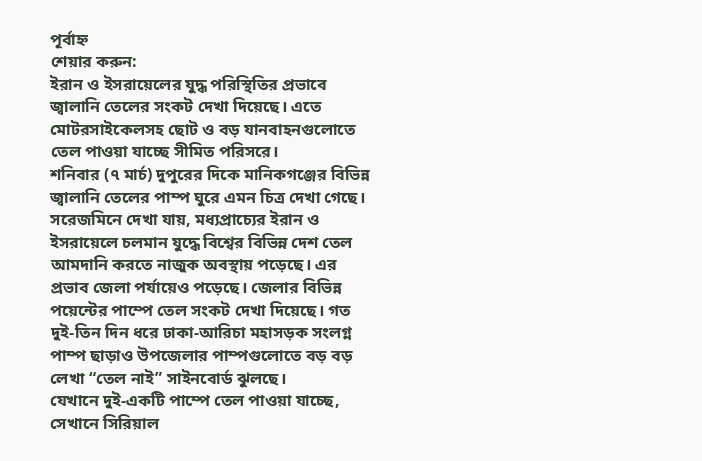পূর্বাহ্ন
শেয়ার করুন:
ইরান ও ইসরায়েলের যুদ্ধ পরিস্থিতির প্রভাবে জ্বালানি তেলের সংকট দেখা দিয়েছে। এতে মোটরসাইকেলসহ ছোট ও বড় যানবাহনগুলোতে তেল পাওয়া যাচ্ছে সীমিত পরিসরে।
শনিবার (৭ মার্চ) দুপুরের দিকে মানিকগঞ্জের বিভিন্ন জ্বালানি তেলের পাম্প ঘুরে এমন চিত্র দেখা গেছে।
সরেজমিনে দেখা যায়, মধ্যপ্রাচ্যের ইরান ও ইসরায়েলে চলমান যুদ্ধে বিশ্বের বিভিন্ন দেশ তেল আমদানি করতে নাজুক অবস্থায় পড়েছে। এর প্রভাব জেলা পর্যায়েও পড়েছে। জেলার বিভিন্ন পয়েন্টের পাম্পে তেল সংকট দেখা দিয়েছে। গত দুই-তিন দিন ধরে ঢাকা-আরিচা মহাসড়ক সংলগ্ন পাম্প ছাড়াও উপজেলার পাম্পগুলোতে বড় বড় লেখা “তেল নাই” সাইনবোর্ড ঝুলছে।
যেখানে দুই-একটি পাম্পে তেল পাওয়া যাচ্ছে, সেখানে সিরিয়াল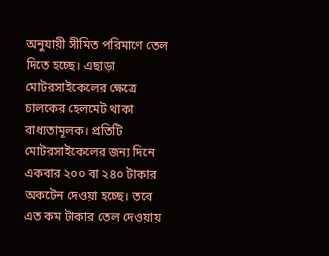অনুযায়ী সীমিত পরিমাণে তেল দিতে হচ্ছে। এছাড়া মোটরসাইকেলের ক্ষেত্রে চালকের হেলমেট থাকা বাধ্যতামূলক। প্রতিটি মোটরসাইকেলের জন্য দিনে একবার ২০০ বা ২৪০ টাকার অকটেন দেওয়া হচ্ছে। তবে এত কম টাকার তেল দেওয়ায়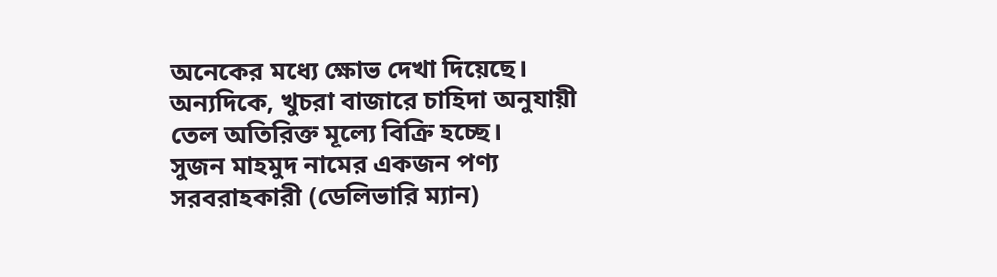অনেকের মধ্যে ক্ষোভ দেখা দিয়েছে। অন্যদিকে, খুচরা বাজারে চাহিদা অনুযায়ী তেল অতিরিক্ত মূল্যে বিক্রি হচ্ছে।
সুজন মাহমুদ নামের একজন পণ্য সরবরাহকারী (ডেলিভারি ম্যান)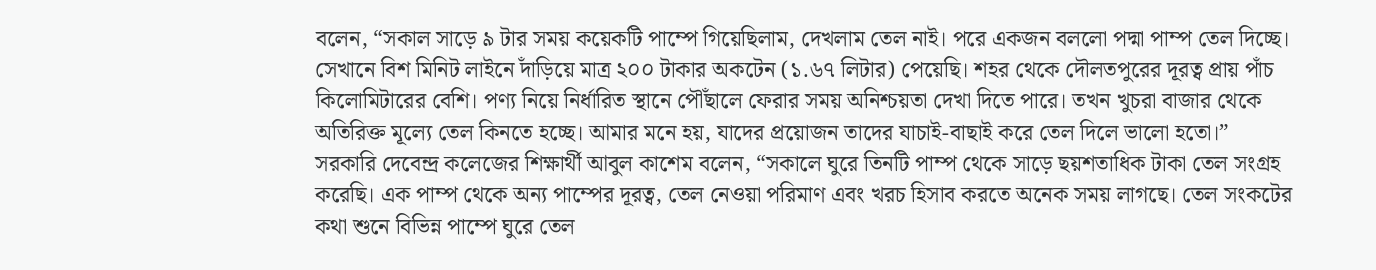বলেন, “সকাল সাড়ে ৯ টার সময় কয়েকটি পাম্পে গিয়েছিলাম, দেখলাম তেল নাই। পরে একজন বললো পদ্মা পাম্প তেল দিচ্ছে। সেখানে বিশ মিনিট লাইনে দাঁড়িয়ে মাত্র ২০০ টাকার অকটেন (১.৬৭ লিটার) পেয়েছি। শহর থেকে দৌলতপুরের দূরত্ব প্রায় পাঁচ কিলোমিটারের বেশি। পণ্য নিয়ে নির্ধারিত স্থানে পৌঁছালে ফেরার সময় অনিশ্চয়তা দেখা দিতে পারে। তখন খুচরা বাজার থেকে অতিরিক্ত মূল্যে তেল কিনতে হচ্ছে। আমার মনে হয়, যাদের প্রয়োজন তাদের যাচাই-বাছাই করে তেল দিলে ভালো হতো।”
সরকারি দেবেন্দ্র কলেজের শিক্ষার্থী আবুল কাশেম বলেন, “সকালে ঘুরে তিনটি পাম্প থেকে সাড়ে ছয়শতাধিক টাকা তেল সংগ্রহ করেছি। এক পাম্প থেকে অন্য পাম্পের দূরত্ব, তেল নেওয়া পরিমাণ এবং খরচ হিসাব করতে অনেক সময় লাগছে। তেল সংকটের কথা শুনে বিভিন্ন পাম্পে ঘুরে তেল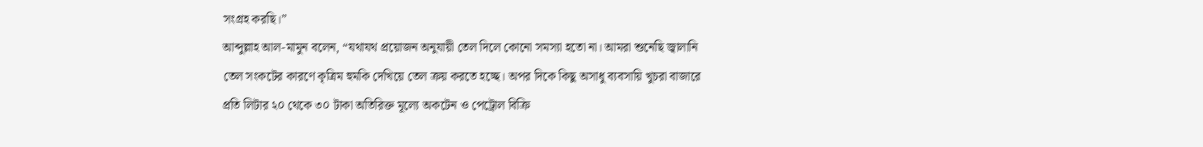সংগ্রহ করছি।”
আব্দুল্লাহ আল-মামুন বলেন, “যথাযথ প্রয়োজন অনুযায়ী তেল দিলে কোনো সমস্যা হতো না। আমরা শুনেছি জ্বালানি তেল সংকটের কারণে কৃত্রিম হুমকি দেখিয়ে তেল ক্রয় করতে হচ্ছে। অপর দিকে কিছু অসাধু ব্যবসায়ি খুচরা বাজারে প্রতি লিটার ২০ থেকে ৩০ টাকা অতিরিক্ত মূল্যে অকটেন ও পেট্রোল বিক্রি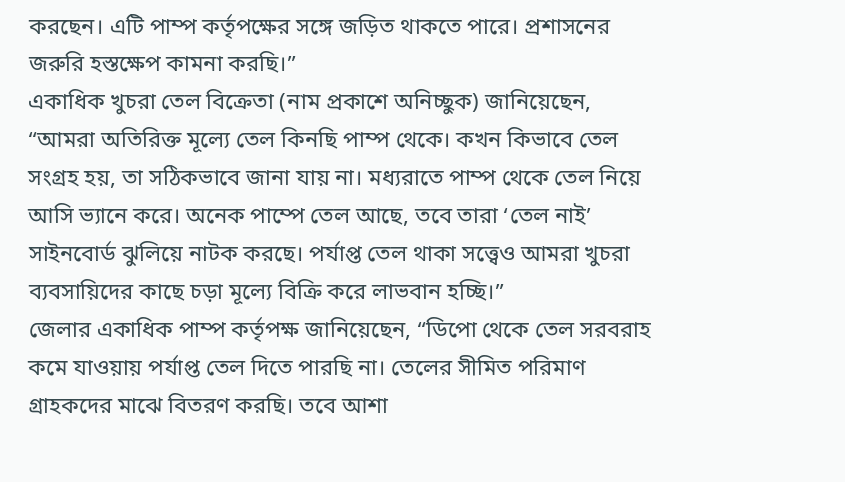করছেন। এটি পাম্প কর্তৃপক্ষের সঙ্গে জড়িত থাকতে পারে। প্রশাসনের জরুরি হস্তক্ষেপ কামনা করছি।”
একাধিক খুচরা তেল বিক্রেতা (নাম প্রকাশে অনিচ্ছুক) জানিয়েছেন, “আমরা অতিরিক্ত মূল্যে তেল কিনছি পাম্প থেকে। কখন কিভাবে তেল সংগ্রহ হয়, তা সঠিকভাবে জানা যায় না। মধ্যরাতে পাম্প থেকে তেল নিয়ে আসি ভ্যানে করে। অনেক পাম্পে তেল আছে, তবে তারা ‘তেল নাই’ সাইনবোর্ড ঝুলিয়ে নাটক করছে। পর্যাপ্ত তেল থাকা সত্ত্বেও আমরা খুচরা ব্যবসায়িদের কাছে চড়া মূল্যে বিক্রি করে লাভবান হচ্ছি।”
জেলার একাধিক পাম্প কর্তৃপক্ষ জানিয়েছেন, “ডিপো থেকে তেল সরবরাহ কমে যাওয়ায় পর্যাপ্ত তেল দিতে পারছি না। তেলের সীমিত পরিমাণ গ্রাহকদের মাঝে বিতরণ করছি। তবে আশা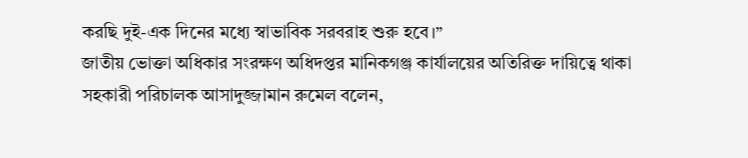করছি দুই-এক দিনের মধ্যে স্বাভাবিক সরবরাহ শুরু হবে।”
জাতীয় ভোক্তা অধিকার সংরক্ষণ অধিদপ্তর মানিকগঞ্জ কার্যালয়ের অতিরিক্ত দায়িত্বে থাকা সহকারী পরিচালক আসাদুজ্জামান রুমেল বলেন,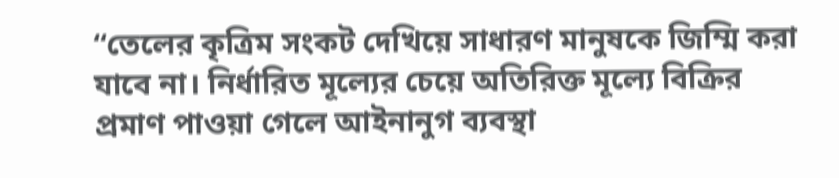“তেলের কৃত্রিম সংকট দেখিয়ে সাধারণ মানুষকে জিম্মি করা যাবে না। নির্ধারিত মূল্যের চেয়ে অতিরিক্ত মূল্যে বিক্রির প্রমাণ পাওয়া গেলে আইনানুগ ব্যবস্থা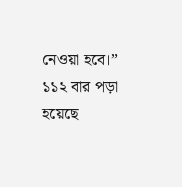নেওয়া হবে।”
১১২ বার পড়া হয়েছে